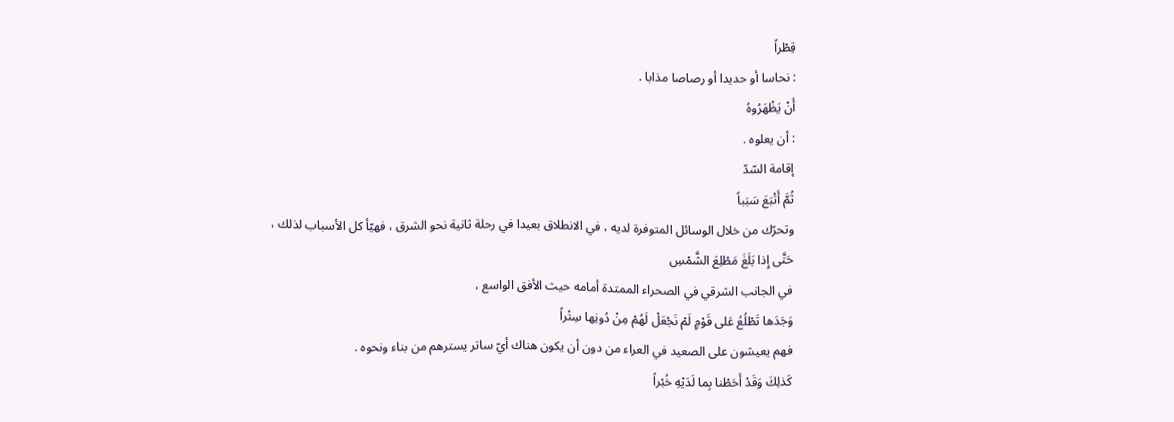قِطْراً
: نحاسا أو حديدا أو رصاصا مذابا .
أَنْ يَظْهَرُوهُ
: أن يعلوه .
إقامة السّدّ
ثُمَّ أَتْبَعَ سَبَباً
وتحرّك من خلال الوسائل المتوفرة لديه ، في الانطلاق بعيدا في رحلة ثانية نحو الشرق ، فهيّأ كل الأسباب لذلك ،
حَتَّى إِذا بَلَغَ مَطْلِعَ الشَّمْسِ
في الجانب الشرقي في الصحراء الممتدة أمامه حيث الأفق الواسع ،
وَجَدَها تَطْلُعُ عَلى قَوْمٍ لَمْ نَجْعَلْ لَهُمْ مِنْ دُونِها سِتْراً
فهم يعيشون على الصعيد في العراء من دون أن يكون هناك أيّ ساتر يسترهم من بناء ونحوه .
كَذلِكَ وَقَدْ أَحَطْنا بِما لَدَيْهِ خُبْراً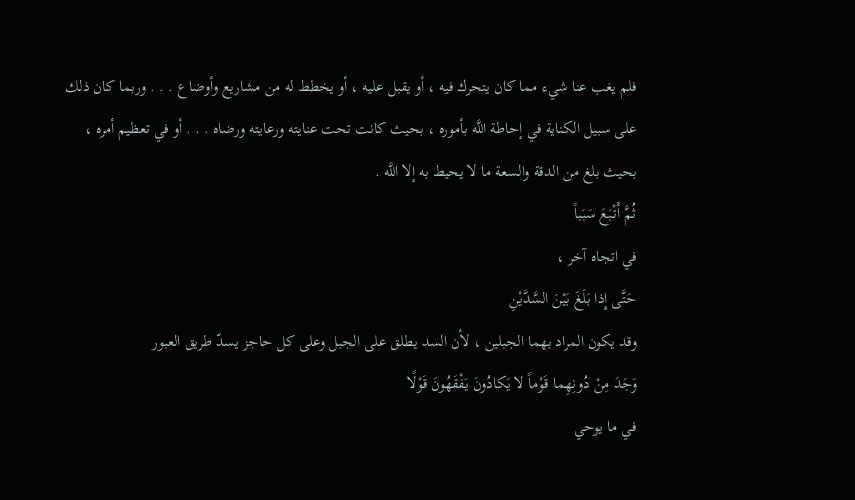فلم يغب عنا شيء مما كان يتحرك فيه ، أو يقبل عليه ، أو يخطط له من مشاريع وأوضاع . . . وربما كان ذلك على سبيل الكناية في إحاطة اللَّه بأموره ، بحيث كانت تحت عنايته ورعايته ورضاه . . . أو في تعظيم أمره ، بحيث بلغ من الدقة والسعة ما لا يحيط به إلا اللَّه .
ثُمَّ أَتْبَعَ سَبَباً
في اتجاه آخر ،
حَتَّى إِذا بَلَغَ بَيْنَ السَّدَّيْنِ
وقد يكون المراد بهما الجبلين ، لأن السد يطلق على الجبل وعلى كل حاجز يسدّ طريق العبور
وَجَدَ مِنْ دُونِهِما قَوْماً لا يَكادُونَ يَفْقَهُونَ قَوْلًا
في ما يوحي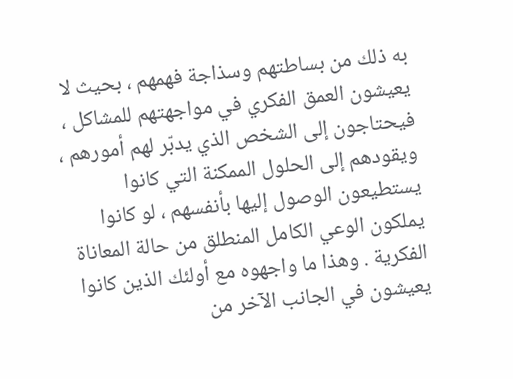به ذلك من بساطتهم وسذاجة فهمهم ، بحيث لا يعيشون العمق الفكري في مواجهتهم للمشاكل ، فيحتاجون إلى الشخص الذي يدبّر لهم أمورهم ، ويقودهم إلى الحلول الممكنة التي كانوا يستطيعون الوصول إليها بأنفسهم ، لو كانوا يملكون الوعي الكامل المنطلق من حالة المعاناة الفكرية . وهذا ما واجهوه مع أولئك الذين كانوا يعيشون في الجانب الآخر من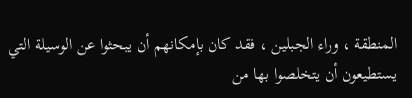المنطقة ، وراء الجبلين ، فقد كان بإمكانهم أن يبحثوا عن الوسيلة التي يستطيعون أن يتخلصوا بها من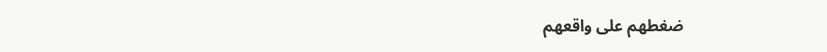ضغطهم على واقعهم